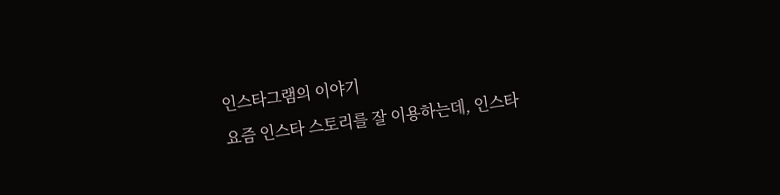인스타그램의 이야기
요즘 인스타 스토리를 잘 이용하는데, 인스타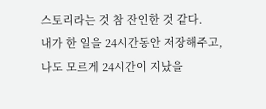스토리라는 것 참 잔인한 것 같다.
내가 한 일을 24시간동안 저장해주고, 나도 모르게 24시간이 지났을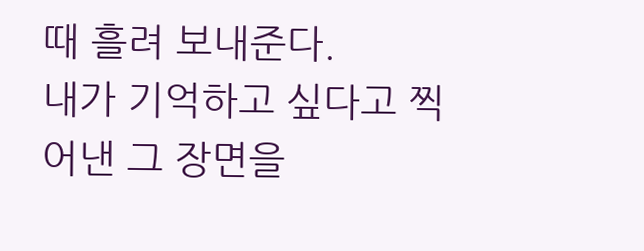때 흘려 보내준다.
내가 기억하고 싶다고 찍어낸 그 장면을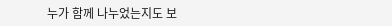누가 함께 나누었는지도 보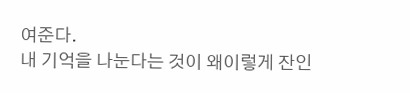여준다.
내 기억을 나눈다는 것이 왜이렇게 잔인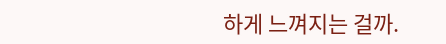하게 느껴지는 걸까.